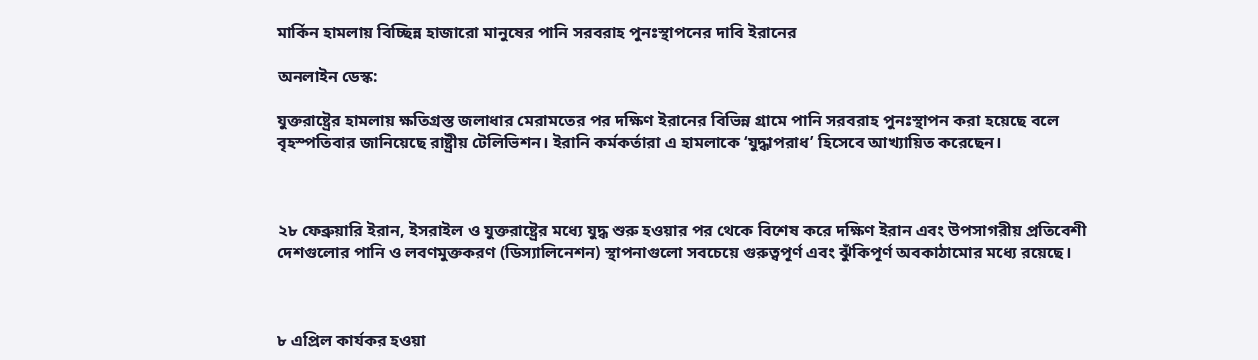মার্কিন হামলায় বিচ্ছিন্ন হাজারো মানুষের পানি সরবরাহ পুনঃস্থাপনের দাবি ইরানের

অনলাইন ডেস্ক:

যুক্তরাষ্ট্রের হামলায় ক্ষতিগ্রস্ত জলাধার মেরামতের পর দক্ষিণ ইরানের বিভিন্ন গ্রামে পানি সরবরাহ পুনঃস্থাপন করা হয়েছে বলে বৃহস্পতিবার জানিয়েছে রাষ্ট্রীয় টেলিভিশন। ইরানি কর্মকর্তারা এ হামলাকে ‘যুদ্ধাপরাধ’ হিসেবে আখ্যায়িত করেছেন।



২৮ ফেব্রুয়ারি ইরান, ইসরাইল ও যুক্তরাষ্ট্রের মধ্যে যুদ্ধ শুরু হওয়ার পর থেকে বিশেষ করে দক্ষিণ ইরান এবং উপসাগরীয় প্রতিবেশী দেশগুলোর পানি ও লবণমুক্তকরণ (ডিস্যালিনেশন) স্থাপনাগুলো সবচেয়ে গুরুত্বপূর্ণ এবং ঝুঁকিপূর্ণ অবকাঠামোর মধ্যে রয়েছে।



৮ এপ্রিল কার্যকর হওয়া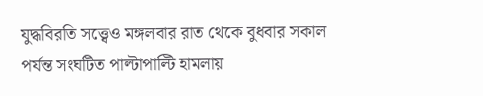যুদ্ধবিরতি সত্ত্বেও মঙ্গলবার রাত থেকে বুধবার সকাল পর্যন্ত সংঘটিত পাল্টাপাল্টি হামলায়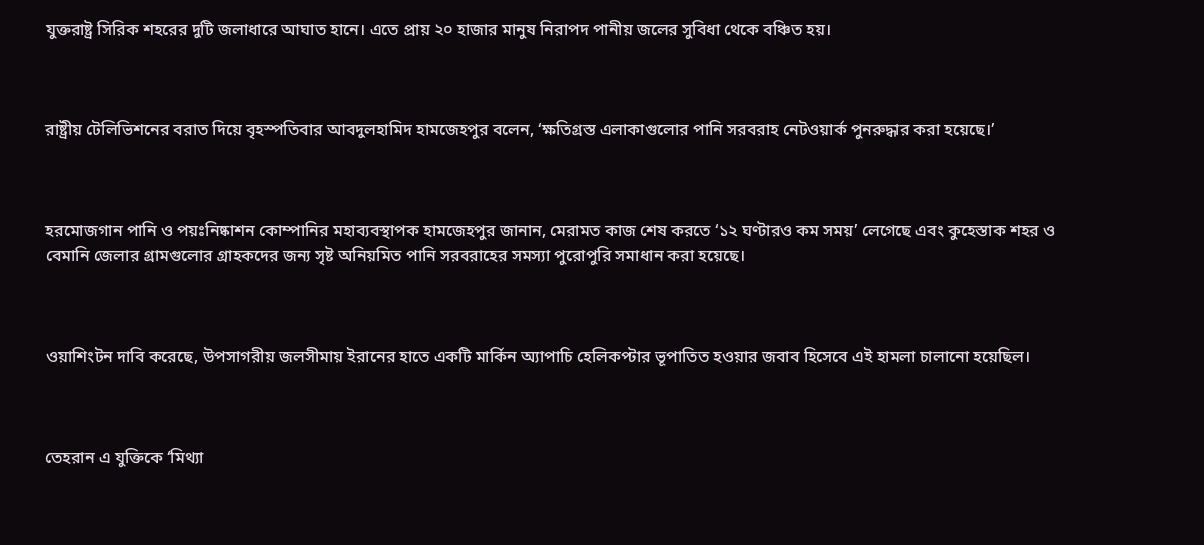যুক্তরাষ্ট্র সিরিক শহরের দুটি জলাধারে আঘাত হানে। এতে প্রায় ২০ হাজার মানুষ নিরাপদ পানীয় জলের সুবিধা থেকে বঞ্চিত হয়।



রাষ্ট্রীয় টেলিভিশনের বরাত দিয়ে বৃহস্পতিবার আবদুলহামিদ হামজেহপুর বলেন, ‘ক্ষতিগ্রস্ত এলাকাগুলোর পানি সরবরাহ নেটওয়ার্ক পুনরুদ্ধার করা হয়েছে।’



হরমোজগান পানি ও পয়ঃনিষ্কাশন কোম্পানির মহাব্যবস্থাপক হামজেহপুর জানান, মেরামত কাজ শেষ করতে ‘১২ ঘণ্টারও কম সময়’ লেগেছে এবং কুহেস্তাক শহর ও বেমানি জেলার গ্রামগুলোর গ্রাহকদের জন্য সৃষ্ট অনিয়মিত পানি সরবরাহের সমস্যা পুরোপুরি সমাধান করা হয়েছে।



ওয়াশিংটন দাবি করেছে, উপসাগরীয় জলসীমায় ইরানের হাতে একটি মার্কিন অ্যাপাচি হেলিকপ্টার ভূপাতিত হওয়ার জবাব হিসেবে এই হামলা চালানো হয়েছিল।



তেহরান এ যুক্তিকে ‘মিথ্যা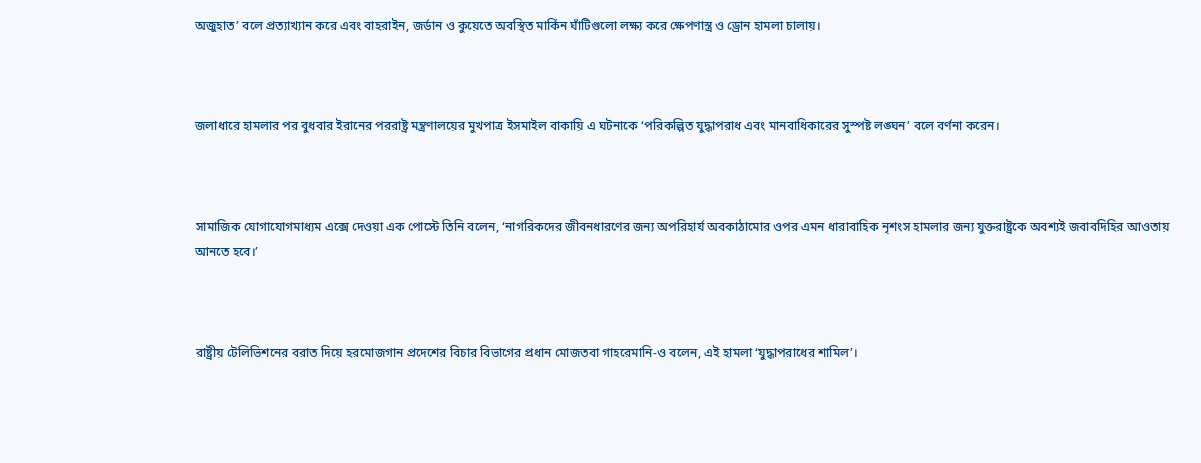অজুহাত’ বলে প্রত্যাখ্যান করে এবং বাহরাইন, জর্ডান ও কুয়েতে অবস্থিত মার্কিন ঘাঁটিগুলো লক্ষ্য করে ক্ষেপণাস্ত্র ও ড্রোন হামলা চালায়।



জলাধারে হামলার পর বুধবার ইরানের পররাষ্ট্র মন্ত্রণালয়ের মুখপাত্র ইসমাইল বাকায়ি এ ঘটনাকে ‘পরিকল্পিত যুদ্ধাপরাধ এবং মানবাধিকারের সুস্পষ্ট লঙ্ঘন’ বলে বর্ণনা করেন।



সামাজিক যোগাযোগমাধ্যম এক্সে দেওয়া এক পোস্টে তিনি বলেন, ‘নাগরিকদের জীবনধারণের জন্য অপরিহার্য অবকাঠামোর ওপর এমন ধারাবাহিক নৃশংস হামলার জন্য যুক্তরাষ্ট্রকে অবশ্যই জবাবদিহির আওতায় আনতে হবে।’



রাষ্ট্রীয় টেলিভিশনের বরাত দিয়ে হরমোজগান প্রদেশের বিচার বিভাগের প্রধান মোজতবা গাহরেমানি-ও বলেন, এই হামলা ‘যুদ্ধাপরাধের শামিল’।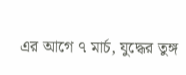এর আগে ৭ মার্চ, যুদ্ধের তুঙ্গ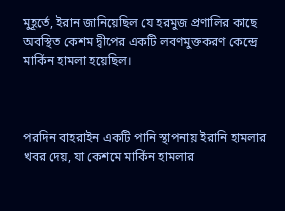মুহূর্তে, ইরান জানিয়েছিল যে হরমুজ প্রণালির কাছে অবস্থিত কেশম দ্বীপের একটি লবণমুক্তকরণ কেন্দ্রে মার্কিন হামলা হয়েছিল।



পরদিন বাহরাইন একটি পানি স্থাপনায় ইরানি হামলার খবর দেয়, যা কেশমে মার্কিন হামলার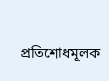প্রতিশোধমূলক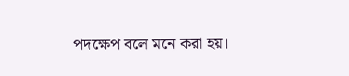পদক্ষেপ বলে মনে করা হয়।